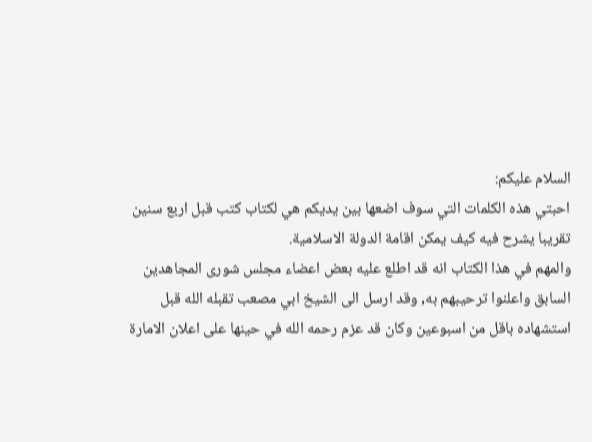السلام عليكم:
احبتي هذه الكلمات التي سوف اضعها بين يديكم هي لكتاب كتب قبل اربع سنين تقريبا يشرح فيه كيف يمكن اقامة الدولة الاسلامية.
والمهم في هذا الكتاب انه قد اطلع عليه بعض اعضاء مجلس شورى المجاهدين السابق واعلنوا ترحيبهم به, وقد ارسل الى الشيخ ابي مصعب تقبله الله قبل استشهاده باقل من اسبوعين وكان قد عزم رحمه الله في حينها على اعلان الامارة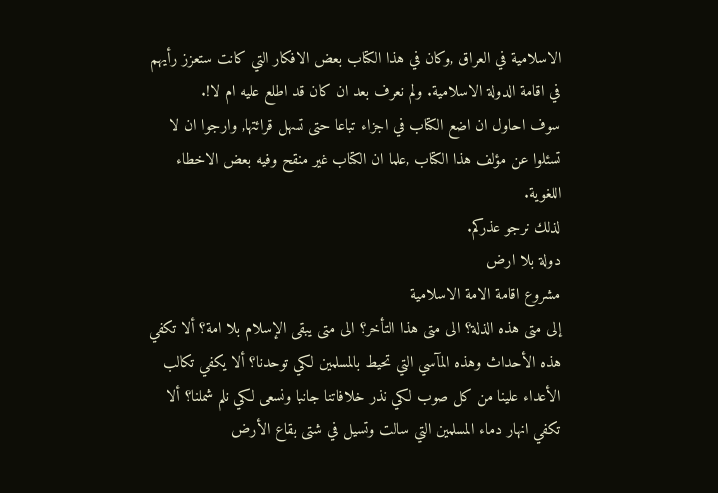الاسلامية في العراق ,وكان في هذا الكتاب بعض الافكار التي كانت ستعزز رأيهم في اقامة الدولة الاسلامية. ولم نعرف بعد ان كان قد اطلع عليه ام لا!.
سوف احاول ان اضع الكتاب في اجزاء تباعا حتى تسهل قرائتها, وارجوا ان لا تسئلوا عن مؤلف هذا الكتاب ,علما ان الكتاب غير منقح وفيه بعض الاخطاء اللغوية.
لذلك نرجو عذركم.
دولة بلا ارض
مشروع اقامة الامة الاسلامية
إلى متى هذه الذلة؟ الى متى هذا التأخر؟ الى متى يبقى الإسلام بلا امة؟ ألا تكفي هذه الأحداث وهذه المآسي التي تحيط بالمسلمين لكي توحدنا؟ ألا يكفي تكالب الأعداء علينا من كل صوب لكي نذر خلافاتنا جانبا ونسعى لكي نلم شملنا؟ ألا تكفي انهار دماء المسلمين التي سالت وتسيل في شتى بقاع الأرض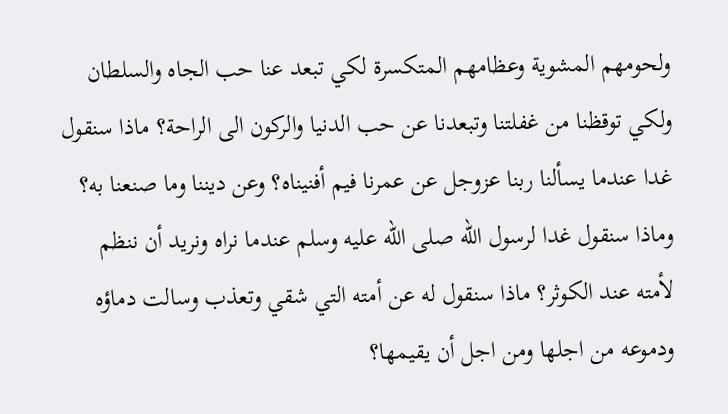ولحومهم المشوية وعظامهم المتكسرة لكي تبعد عنا حب الجاه والسلطان ولكي توقظنا من غفلتنا وتبعدنا عن حب الدنيا والركون الى الراحة؟ ماذا سنقول غدا عندما يسألنا ربنا عزوجل عن عمرنا فيم أفنيناه؟ وعن ديننا وما صنعنا به؟ وماذا سنقول غدا لرسول الله صلى الله عليه وسلم عندما نراه ونريد أن ننظم لأمته عند الكوثر؟ ماذا سنقول له عن أمته التي شقي وتعذب وسالت دماؤه ودموعه من اجلها ومن اجل أن يقيمها؟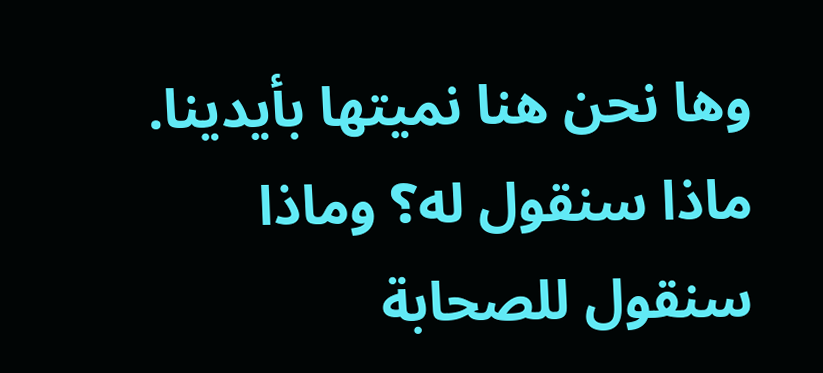وها نحن هنا نميتها بأيدينا. ماذا سنقول له؟ وماذا سنقول للصحابة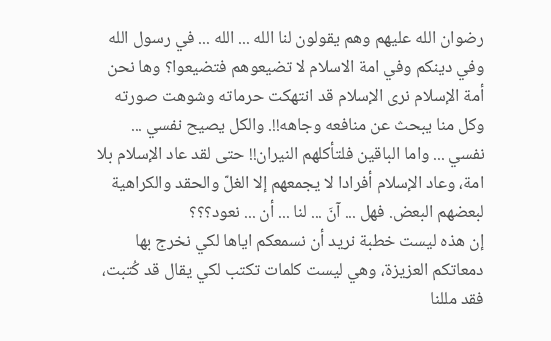رضوان الله عليهم وهم يقولون لنا الله ... الله ... في رسول الله وفي دينكم وفي امة الاسلام لا تضيعوهم فتضيعوا؟ وها نحن أمة الإسلام نرى الإسلام قد انتهكت حرماته وشوهت صورته وكل منا يبحث عن منافعه وجاهه!!. والكل يصيح نفسي ... نفسي ... واما الباقين فلتأكلهم النيران!! حتى لقد عاد الإسلام بلا امة، وعاد الإسلام أفرادا لا يجمعهم إلا الغلّ والحقد والكراهية لبعضهم البعض. فهل ... آنَ ... لنا ... أن ... نعود؟؟؟
إن هذه ليست خطبة نريد أن نسمعكم اياها لكي نخرج بها دمعاتكم العزيزة، وهي ليست كلمات تكتب لكي يقال قد كُتبت، فقد مللنا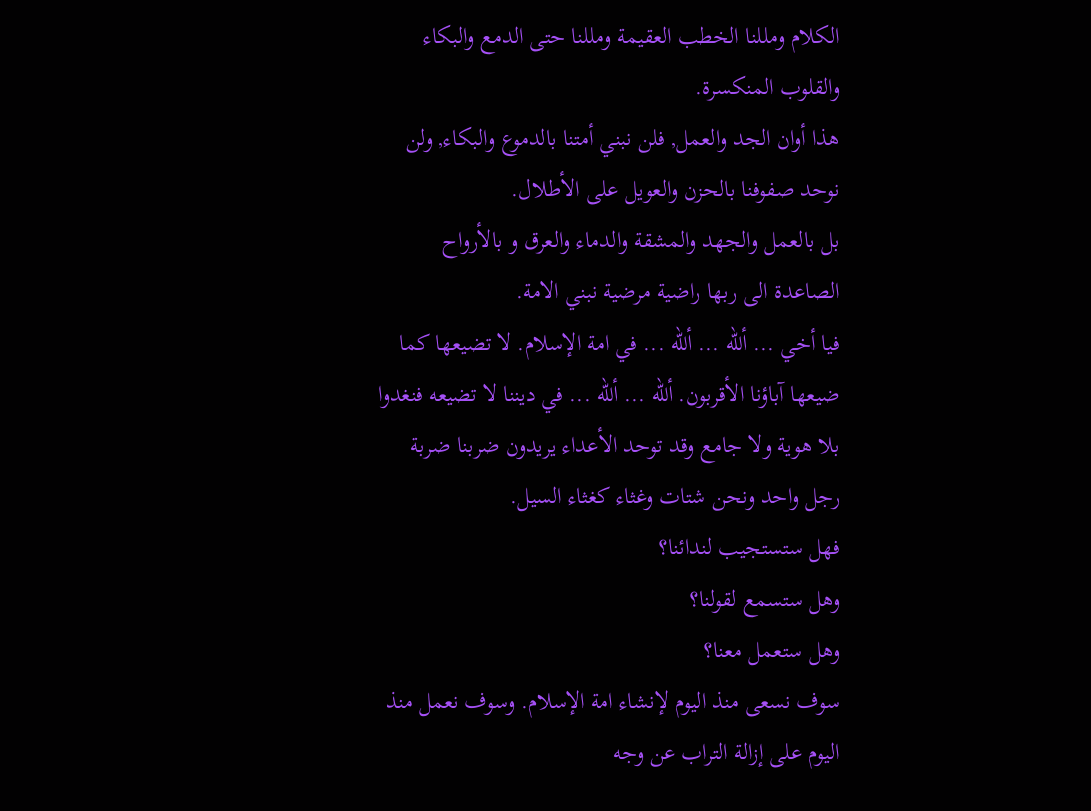الكلام ومللنا الخطب العقيمة ومللنا حتى الدمع والبكاء والقلوب المنكسرة.
هذا أوان الجد والعمل, فلن نبني أمتنا بالدموع والبكاء, ولن نوحد صفوفنا بالحزن والعويل على الأطلال.
بل بالعمل والجهد والمشقة والدماء والعرق و بالأرواح الصاعدة الى ربها راضية مرضية نبني الامة.
فيا أخي ... ألله ... ألله ... في امة الإسلام. لا تضيعها كما ضيعها آباؤنا الأقربون. ألله ... ألله ... في ديننا لا تضيعه فنغدوا بلا هوية ولا جامع وقد توحد الأعداء يريدون ضربنا ضربة رجل واحد ونحن شتات وغثاء كغثاء السيل.
فهل ستستجيب لندائنا؟
وهل ستسمع لقولنا؟
وهل ستعمل معنا؟
سوف نسعى منذ اليوم لإنشاء امة الإسلام. وسوف نعمل منذ اليوم على إزالة التراب عن وجه